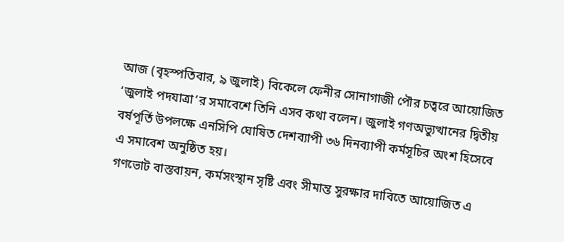আজ (বৃহস্পতিবার, ৯ জুলাই) বিকেলে ফেনীর সোনাগাজী পৌর চত্বরে আয়োজিত ‘জুলাই পদযাত্রা’র সমাবেশে তিনি এসব কথা বলেন। জুলাই গণঅভ্যুত্থানের দ্বিতীয় বর্ষপূর্তি উপলক্ষে এনসিপি ঘোষিত দেশব্যাপী ৩৬ দিনব্যাপী কর্মসূচির অংশ হিসেবে এ সমাবেশ অনুষ্ঠিত হয়।
গণভোট বাস্তবায়ন, কর্মসংস্থান সৃষ্টি এবং সীমান্ত সুরক্ষার দাবিতে আয়োজিত এ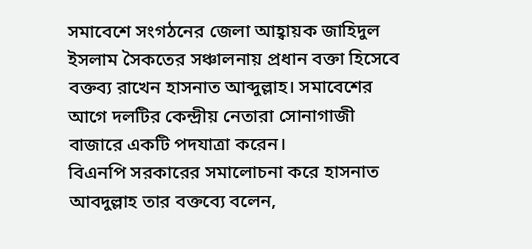সমাবেশে সংগঠনের জেলা আহ্বায়ক জাহিদুল ইসলাম সৈকতের সঞ্চালনায় প্রধান বক্তা হিসেবে বক্তব্য রাখেন হাসনাত আব্দুল্লাহ। সমাবেশের আগে দলটির কেন্দ্রীয় নেতারা সোনাগাজী বাজারে একটি পদযাত্রা করেন।
বিএনপি সরকারের সমালোচনা করে হাসনাত আবদুল্লাহ তার বক্তব্যে বলেন,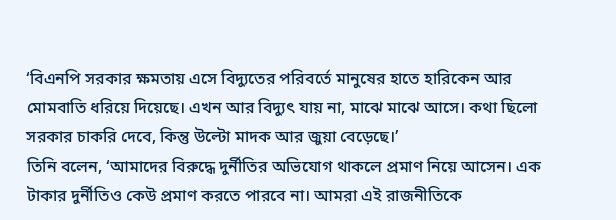‘বিএনপি সরকার ক্ষমতায় এসে বিদ্যুতের পরিবর্তে মানুষের হাতে হারিকেন আর মোমবাতি ধরিয়ে দিয়েছে। এখন আর বিদ্যুৎ যায় না, মাঝে মাঝে আসে। কথা ছিলো সরকার চাকরি দেবে, কিন্তু উল্টো মাদক আর জুয়া বেড়েছে।’
তিনি বলেন, ‘আমাদের বিরুদ্ধে দুর্নীতির অভিযোগ থাকলে প্রমাণ নিয়ে আসেন। এক টাকার দুর্নীতিও কেউ প্রমাণ করতে পারবে না। আমরা এই রাজনীতিকে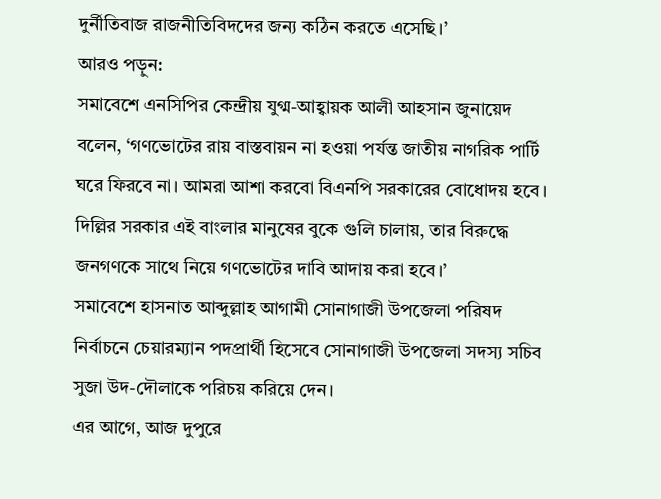দুর্নীতিবাজ রাজনীতিবিদদের জন্য কঠিন করতে এসেছি।’
আরও পড়ুন:
সমাবেশে এনসিপির কেন্দ্রীয় যুগ্ম-আহ্বায়ক আলী আহসান জুনায়েদ বলেন, ‘গণভোটের রায় বাস্তবায়ন না হওয়া পর্যন্ত জাতীয় নাগরিক পার্টি ঘরে ফিরবে না। আমরা আশা করবো বিএনপি সরকারের বোধোদয় হবে। দিল্লির সরকার এই বাংলার মানুষের বুকে গুলি চালায়, তার বিরুদ্ধে জনগণকে সাথে নিয়ে গণভোটের দাবি আদায় করা হবে।’
সমাবেশে হাসনাত আব্দুল্লাহ আগামী সোনাগাজী উপজেলা পরিষদ নির্বাচনে চেয়ারম্যান পদপ্রার্থী হিসেবে সোনাগাজী উপজেলা সদস্য সচিব সুজা উদ-দৌলাকে পরিচয় করিয়ে দেন।
এর আগে, আজ দুপুরে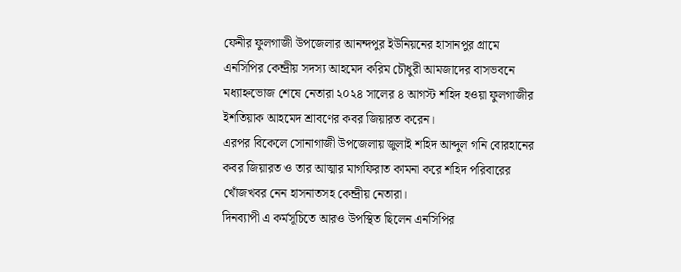ফেনীর ফুলগাজী উপজেলার আনন্দপুর ইউনিয়নের হাসানপুর গ্রামে এনসিপির কেন্দ্রীয় সদস্য আহমেদ করিম চৌধুরী আমজাদের বাসভবনে মধ্যাহ্নভোজ শেষে নেতারা ২০২৪ সালের ৪ আগস্ট শহিদ হওয়া ফুলগাজীর ইশতিয়াক আহমেদ শ্রাবণের কবর জিয়ারত করেন।
এরপর বিকেলে সোনাগাজী উপজেলায় জুলাই শহিদ আব্দুল গনি বোরহানের কবর জিয়ারত ও তার আত্মার মাগফিরাত কামনা করে শহিদ পরিবারের খোঁজখবর নেন হাসনাতসহ কেন্দ্রীয় নেতারা।
দিনব্যাপী এ কর্মসূচিতে আরও উপস্থিত ছিলেন এনসিপির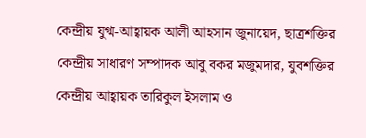কেন্দ্রীয় যুগ্ম-আহ্বায়ক আলী আহসান জুনায়েদ, ছাত্রশক্তির কেন্দ্রীয় সাধারণ সম্পাদক আবু বকর মজুমদার, যুবশক্তির কেন্দ্রীয় আহ্বায়ক তারিকুল ইসলাম ও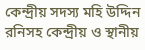কেন্দ্রীয় সদস্য মহি উদ্দিন রনিসহ কেন্দ্রীয় ও স্থানীয়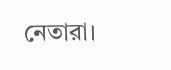নেতারা।